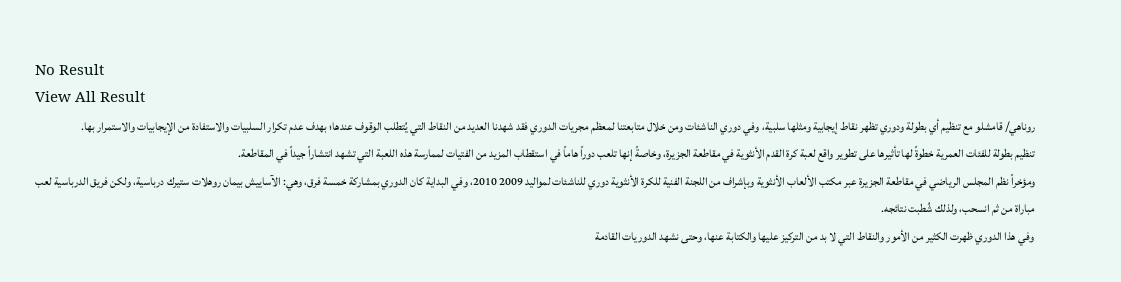No Result
View All Result
روناهي/ قامشلو مع تنظيم أي بطولة ودوري تظهر نقاط إيجابية ومثلها سلبية، وفي دوري الناشئات ومن خلال متابعتنا لمعظم مجريات الدوري فقد شهدنا العديد من النقاط التي يُتطلب الوقوف عندها؛ بهدف عدم تكرار السلبيات والاستفادة من الإيجابيات والاستمرار بها.
تنظيم بطولة للفئات العمرية خطوةً لها تأثيرها على تطوير واقع لعبة كرة القدم الأنثوية في مقاطعة الجزيرة، وخاصةً إنها تلعب دوراً هاماً في استقطاب المزيد من الفتيات لممارسة هذه اللعبة التي تشهد انتشاراً جيداً في المقاطعة.
ومؤخراً نظم المجلس الرياضي في مقاطعة الجزيرة عبر مكتب الألعاب الأنثوية وبإشراف من اللجنة الفنية للكرة الأنثوية دوري للناشئات لمواليد 2009 2010، وفي البداية كان الدوري بمشاركة خمسة فرق، وهي: الآساييش بيمان روهلات ستيرك درباسية، ولكن فريق الدرباسية لعب مباراة من ثم انسحب، ولذلك شُطبت نتائجه.
وفي هذا الدوري ظهرت الكثير من الأمور والنقاط التي لا بد من التركيز عليها والكتابة عنها، وحتى نشهد الدوريات القادمة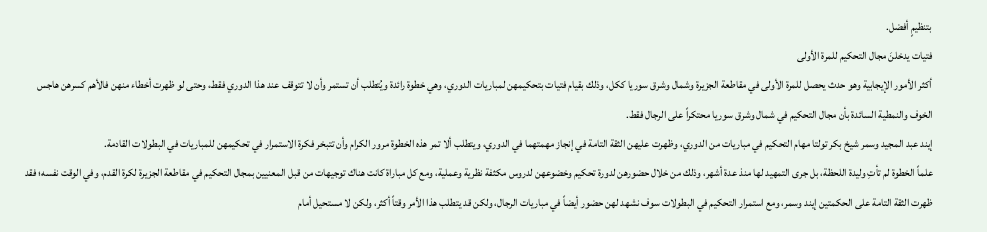بتنظيمٍ أفضل.
فتيات يدخلنَ مجال التحكيم للمرة الأولى
أكثر الأمور الإيجابية وهو حدث يحصل للمرة الأولى في مقاطعة الجزيرة وشمال وشرق سوريا ككل، وذلك بقيام فتيات بتحكيمهن لمباريات الدوري، وهي خطوة رائدة ويُتطلب أن تستمر وأن لا تتوقف عند هذا الدوري فقط، وحتى لو ظهرت أخطاء منهن فالأهم كسرهن هاجس الخوف والنمطية السائدة بأن مجال التحكيم في شمال وشرق سوريا محتكراً على الرجال فقط.
إيند عبد المجيد وسمر شيخ بكر تولتا مهام التحكيم في مباريات من الدوري، وظهرت عليهن الثقة التامة في إنجاز مهمتهما في الدوري، ويتطلب ألا تمر هذه الخطوة مرور الكرام وأن تتبخر فكرة الاستمرار في تحكيمهن للمباريات في البطولات القادمة.
علماً الخطوة لم تأتِ وليدة اللحظة، بل جرى التمهيد لها منذ عدة أشهر، وذلك من خلال حضورهن لدورة تحكيم وخضوعهن لدروس مكثفة نظرية وعملية، ومع كل مباراة كانت هناك توجيهات من قبل المعنيين بمجال التحكيم في مقاطعة الجزيرة لكرة القدم، وفي الوقت نفسه؛ فقد ظهرت الثقة التامة على الحكمتين إيند وسمر، ومع استمرار التحكيم في البطولات سوف نشهد لهن حضور أيضاً في مباريات الرجال، ولكن قد يتطلب هذا الأمر وقتاً أكثر، ولكن لا مستحيل أمام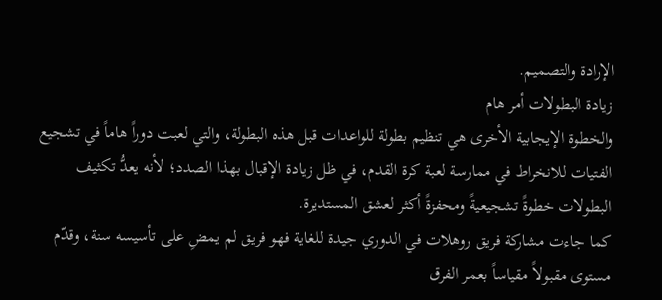الإرادة والتصميم.
زيادة البطولات أمر هام
والخطوة الإيجابية الأخرى هي تنظيم بطولة للواعدات قبل هذه البطولة، والتي لعبت دوراً هاماً في تشجيع الفتيات للانخراط في ممارسة لعبة كرة القدم، في ظل زيادة الإقبال بهذا الصدد؛ لأنه يعدُّ تكثيف البطولات خطوةً تشجيعيةً ومحفزةً أكثر لعشق المستديرة.
كما جاءت مشاركة فريق روهلات في الدوري جيدة للغاية فهو فريق لم يمضِ على تأسيسه سنة، وقدّم مستوى مقبولاً مقياساً بعمر الفرق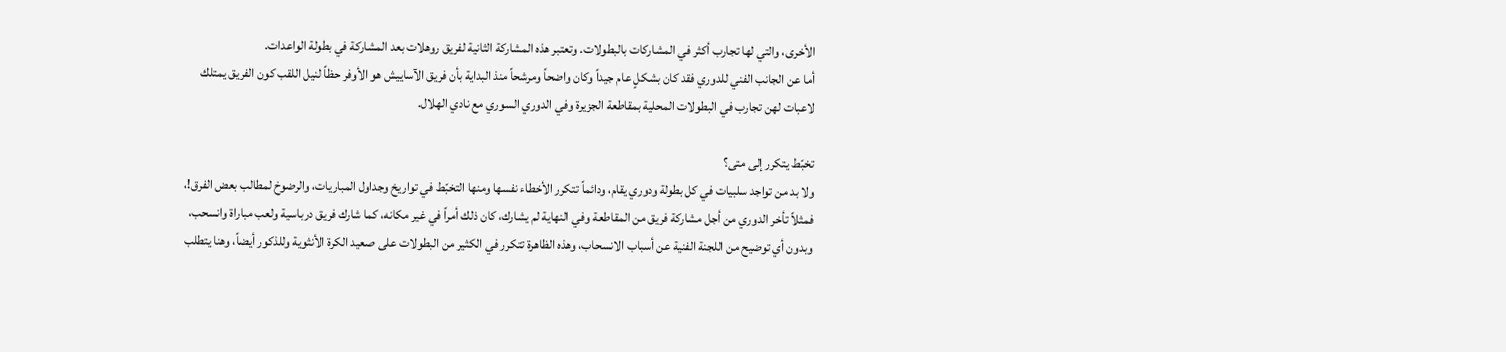الأخرى، والتي لها تجارب أكثر في المشاركات بالبطولات. وتعتبر هذه المشاركة الثانية لفريق روهلات بعد المشاركة في بطولة الواعدات.
أما عن الجانب الفني للدوري فقد كان بشكلٍ عام جيداً وكان واضحاً ومرشحاً منذ البداية بأن فريق الآساييش هو الأوفر حظاً لنيل اللقب كون الفريق يمتلك لاعبات لهن تجارب في البطولات المحلية بمقاطعة الجزيرة وفي الدوري السوري مع نادي الهلال.

تخبّط يتكرر إلى متى؟
ولا بد من تواجد سلبيات في كل بطولة ودوري يقام، ودائماً تتكرر الأخطاء نفسها ومنها التخبّط في تواريخ وجداول المباريات، والرضوخ لمطالب بعض الفرق!، فمثلاً تأخر الدوري من أجل مشاركة فريق من المقاطعة وفي النهاية لم يشارك، كان ذلك أمراً في غير مكانه، كما شارك فريق درباسية ولعب مباراة وانسحب، وبدون أي توضيح من اللجنة الفنية عن أسباب الانسحاب، وهذه الظاهرة تتكرر في الكثير من البطولات على صعيد الكرة الأنثوية وللذكور أيضاً، وهنا يتطلب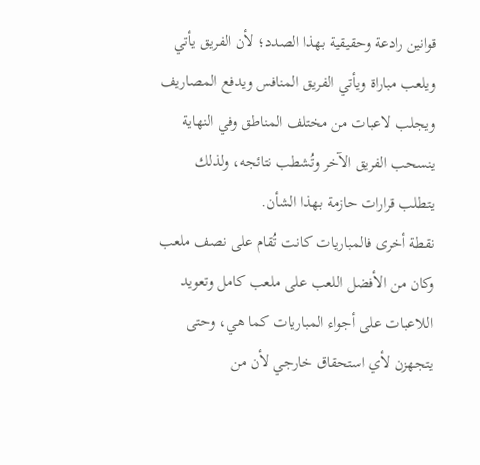قوانين رادعة وحقيقية بهذا الصدد؛ لأن الفريق يأتي ويلعب مباراة ويأتي الفريق المنافس ويدفع المصاريف ويجلب لاعبات من مختلف المناطق وفي النهاية ينسحب الفريق الآخر وتُشطب نتائجه، ولذلك يتطلب قرارات حازمة بهذا الشأن.
نقطة أخرى فالمباريات كانت تُقام على نصف ملعب وكان من الأفضل اللعب على ملعب كامل وتعويد اللاعبات على أجواء المباريات كما هي، وحتى يتجهزن لأي استحقاق خارجي لأن من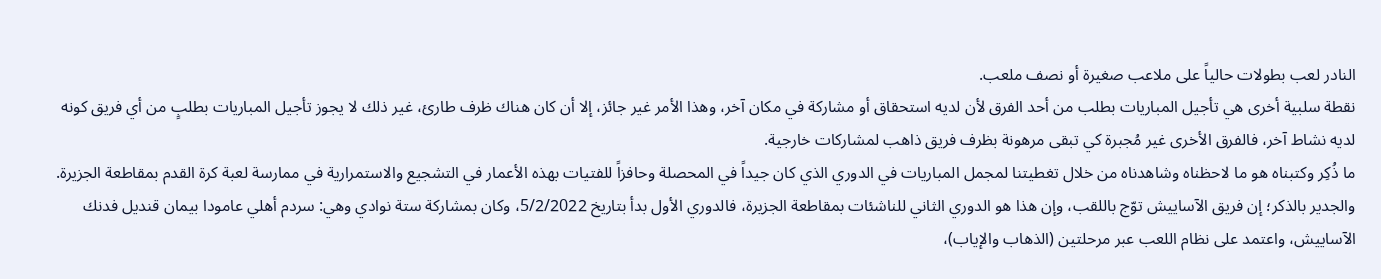النادر لعب بطولات حالياً على ملاعب صغيرة أو نصف ملعب.
نقطة سلبية أخرى هي تأجيل المباريات بطلب من أحد الفرق لأن لديه استحقاق أو مشاركة في مكان آخر، وهذا الأمر غير جائز، إلا أن كان هناك ظرف طارئ، غير ذلك لا يجوز تأجيل المباريات بطلبٍ من أي فريق كونه لديه نشاط آخر، فالفرق الأخرى غير مُجبرة كي تبقى مرهونة بظرف فريق ذاهب لمشاركات خارجية.
ما ذُكِر وكتبناه هو ما لاحظناه وشاهدناه من خلال تغطيتنا لمجمل المباريات في الدوري الذي كان جيداً في المحصلة وحافزاً للفتيات بهذه الأعمار في التشجيع والاستمرارية في ممارسة لعبة كرة القدم بمقاطعة الجزيرة.
والجدير بالذكر؛ إن فريق الآساييش توّج باللقب، وإن هذا هو الدوري الثاني للناشئات بمقاطعة الجزيرة، فالدوري الأول بدأ بتاريخ 5/2/2022، وكان بمشاركة ستة نوادي وهي: سردم أهلي عامودا بيمان قنديل فدنك الآساييش، واعتمد على نظام اللعب عبر مرحلتين (الذهاب والإياب)،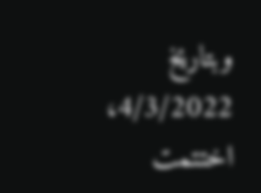وبتاريخ 4/3/2022، اختتمت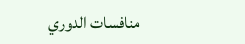منافسات الدوري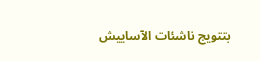بتتويج ناشئات الآساييش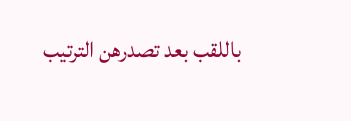باللقب بعد تصدرهن الترتيب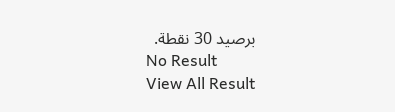برصيد 30 نقطة.
No Result
View All Result